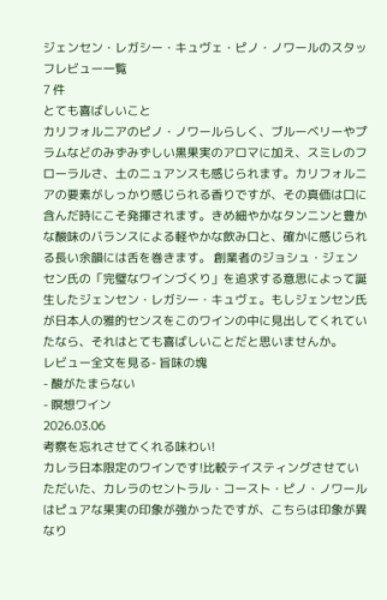ジェンセン・レガシー・キュヴェ・ピノ・ノワールのスタッフレビュー一覧
7 件
とても喜ばしいこと
カリフォルニアのピノ・ノワールらしく、ブルーベリーやプラムなどのみずみずしい黒果実のアロマに加え、スミレのフローラルさ、土のニュアンスも感じられます。カリフォルニアの要素がしっかり感じられる香りですが、その真価は口に含んだ時にこそ発揮されます。きめ細やかなタンニンと豊かな酸味のバランスによる軽やかな飲み口と、確かに感じられる長い余韻には舌を巻きます。 創業者のジョシュ・ジェンセン氏の「完璧なワインづくり」を追求する意思によって誕生したジェンセン・レガシー・キュヴェ。もしジェンセン氏が日本人の雅的センスをこのワインの中に見出してくれていたなら、それはとても喜ばしいことだと思いませんか。
レビュー全文を見る- 旨味の塊
- 酸がたまらない
- 瞑想ワイン
2026.03.06
考察を忘れさせてくれる味わい!
カレラ日本限定のワインです!比較テイスティングさせていただいた、カレラのセントラル・コースト・ピノ・ノワールはピュアな果実の印象が強かったですが、こちらは印象が異なり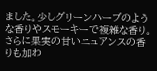ました。少しグリーンハーブのような香りやスモーキーで複雑な香り。さらに果実の甘いニュアンスの香りも加わ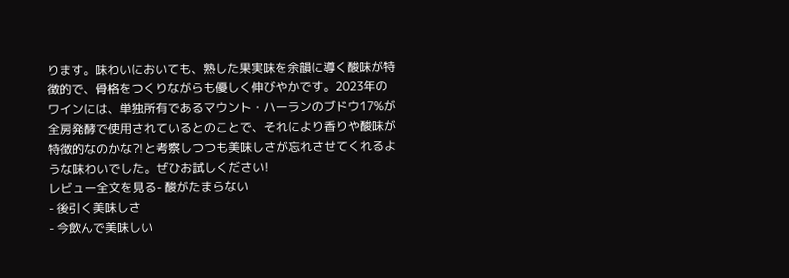ります。味わいにおいても、熟した果実味を余韻に導く酸味が特徴的で、骨格をつくりながらも優しく伸びやかです。2023年のワインには、単独所有であるマウント・ハーランのブドウ17%が全房発酵で使用されているとのことで、それにより香りや酸味が特徴的なのかな⁈と考察しつつも美味しさが忘れさせてくれるような味わいでした。ぜひお試しください!
レビュー全文を見る- 酸がたまらない
- 後引く美味しさ
- 今飲んで美味しい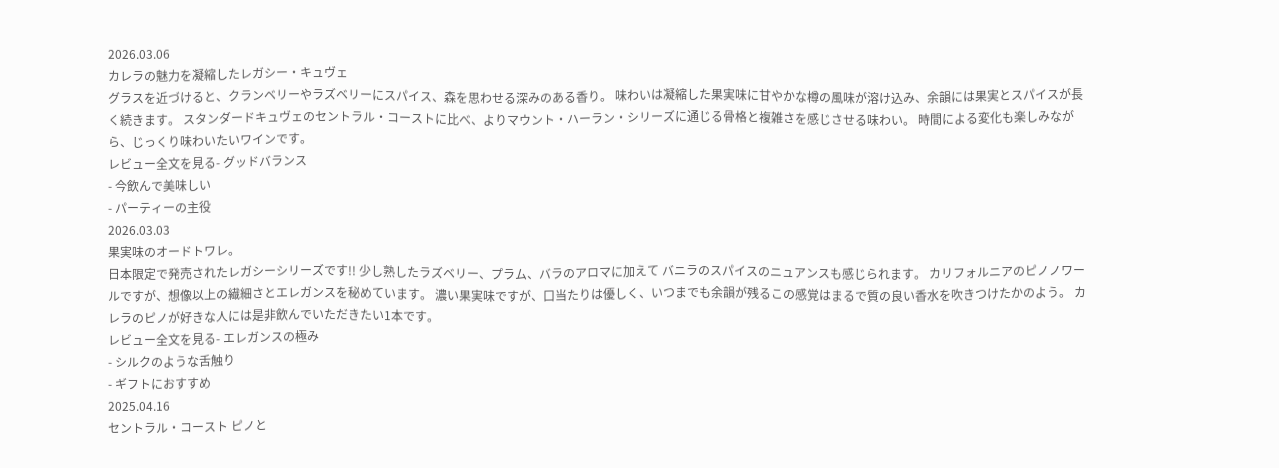2026.03.06
カレラの魅力を凝縮したレガシー・キュヴェ
グラスを近づけると、クランベリーやラズベリーにスパイス、森を思わせる深みのある香り。 味わいは凝縮した果実味に甘やかな樽の風味が溶け込み、余韻には果実とスパイスが長く続きます。 スタンダードキュヴェのセントラル・コーストに比べ、よりマウント・ハーラン・シリーズに通じる骨格と複雑さを感じさせる味わい。 時間による変化も楽しみながら、じっくり味わいたいワインです。
レビュー全文を見る- グッドバランス
- 今飲んで美味しい
- パーティーの主役
2026.03.03
果実味のオードトワレ。
日本限定で発売されたレガシーシリーズです!! 少し熟したラズベリー、プラム、バラのアロマに加えて バニラのスパイスのニュアンスも感じられます。 カリフォルニアのピノノワールですが、想像以上の繊細さとエレガンスを秘めています。 濃い果実味ですが、口当たりは優しく、いつまでも余韻が残るこの感覚はまるで質の良い香水を吹きつけたかのよう。 カレラのピノが好きな人には是非飲んでいただきたい1本です。
レビュー全文を見る- エレガンスの極み
- シルクのような舌触り
- ギフトにおすすめ
2025.04.16
セントラル・コースト ピノと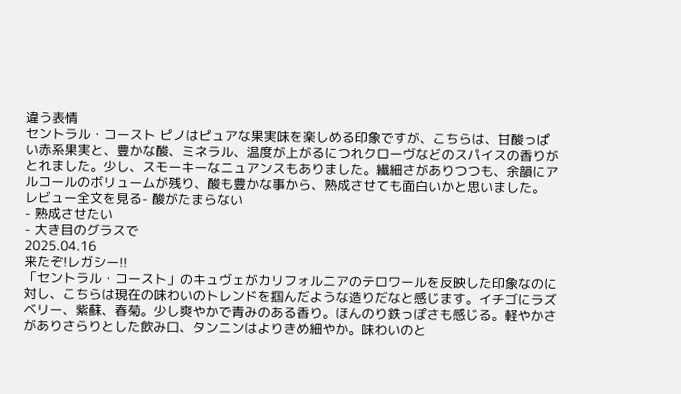違う表情
セントラル・コースト ピノはピュアな果実味を楽しめる印象ですが、こちらは、甘酸っぱい赤系果実と、豊かな酸、ミネラル、温度が上がるにつれクローヴなどのスパイスの香りがとれました。少し、スモーキーなニュアンスもありました。繊細さがありつつも、余韻にアルコールのボリュームが残り、酸も豊かな事から、熟成させても面白いかと思いました。
レビュー全文を見る- 酸がたまらない
- 熟成させたい
- 大き目のグラスで
2025.04.16
来たぞ!レガシー!!
「セントラル・コースト」のキュヴェがカリフォルニアのテロワールを反映した印象なのに対し、こちらは現在の味わいのトレンドを掴んだような造りだなと感じます。イチゴにラズベリー、紫蘇、春菊。少し爽やかで青みのある香り。ほんのり鉄っぽさも感じる。軽やかさがありさらりとした飲み口、タンニンはよりきめ細やか。味わいのと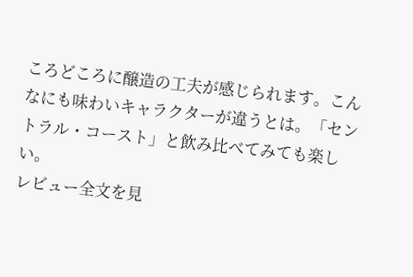ころどころに醸造の工夫が感じられます。こんなにも味わいキャラクターが違うとは。「セントラル・コースト」と飲み比べてみても楽しい。
レビュー全文を見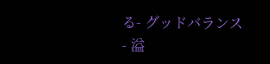る- グッドバランス
- 溢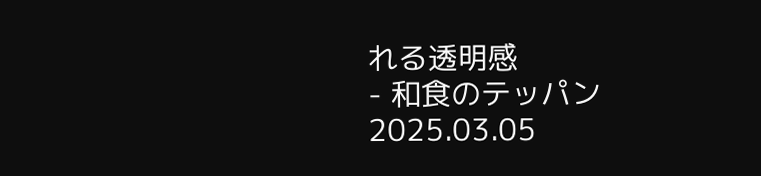れる透明感
- 和食のテッパン
2025.03.05